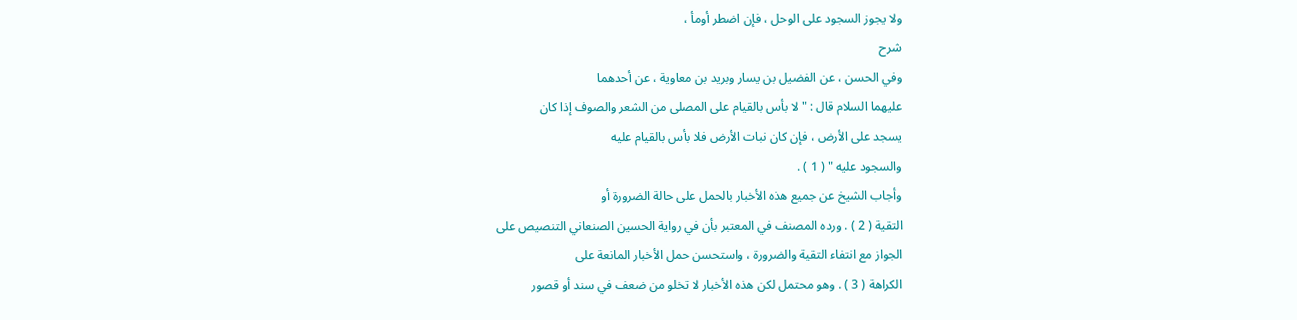ولا يجوز السجود على الوحل ، فإن اضطر أومأ ،
شرح
وفي الحسن ، عن الفضيل بن يسار وبريد بن معاوية ، عن أحدهما
عليهما السلام قال : " لا بأس بالقيام على المصلى من الشعر والصوف إذا كان
يسجد على الأرض ، فإن كان نبات الأرض فلا بأس بالقيام عليه
والسجود عليه " ( 1 ) .
وأجاب الشيخ عن جميع هذه الأخبار بالحمل على حالة الضرورة أو
التقية ( 2 ) . ورده المصنف في المعتبر بأن في رواية الحسين الصنعاني التنصيص على
الجواز مع انتفاء التقية والضرورة ، واستحسن حمل الأخبار المانعة على
الكراهة ( 3 ) . وهو محتمل لكن هذه الأخبار لا تخلو من ضعف في سند أو قصور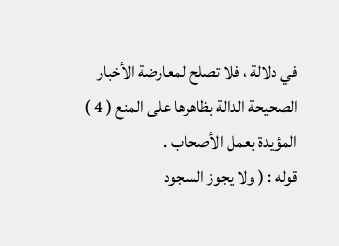في دلالة ، فلا تصلح لمعارضة الأخبار الصحيحة الدالة بظاهرها على المنع ( 4 )
المؤيدة بعمل الأصحاب .
قوله : ( ولا يجوز السجود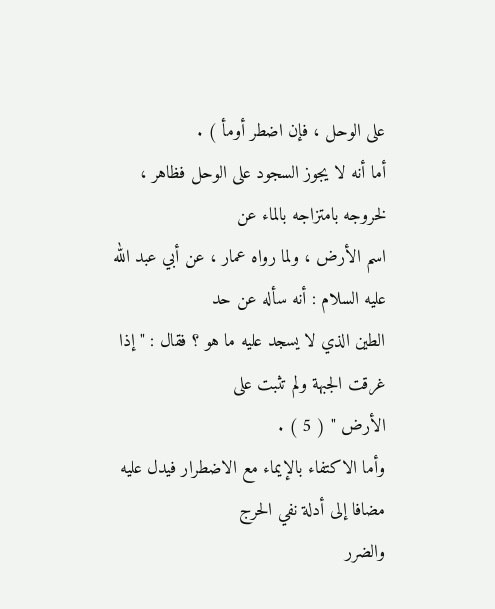على الوحل ، فإن اضطر أومأ ) .
أما أنه لا يجوز السجود على الوحل فظاهر ، لخروجه بامتزاجه بالماء عن
اسم الأرض ، ولما رواه عمار ، عن أبي عبد الله عليه السلام : أنه سأله عن حد
الطين الذي لا يسجد عليه ما هو ؟ فقال : " إذا غرقت الجبهة ولم تثبت على
الأرض " ( 5 ) .
وأما الاكتفاء بالإيماء مع الاضطرار فيدل عليه مضافا إلى أدلة نفي الحرج
والضرر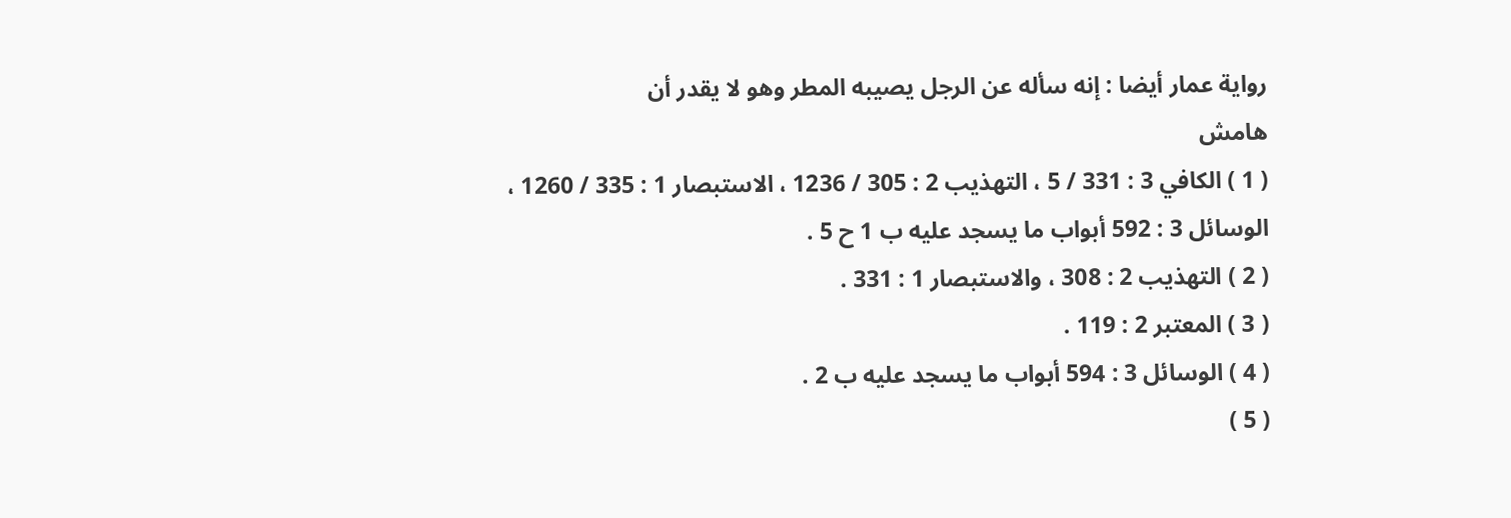رواية عمار أيضا : إنه سأله عن الرجل يصيبه المطر وهو لا يقدر أن
هامش
( 1 ) الكافي 3 : 331 / 5 ، التهذيب 2 : 305 / 1236 ، الاستبصار 1 : 335 / 1260 ،
الوسائل 3 : 592 أبواب ما يسجد عليه ب 1 ح 5 .
( 2 ) التهذيب 2 : 308 ، والاستبصار 1 : 331 .
( 3 ) المعتبر 2 : 119 .
( 4 ) الوسائل 3 : 594 أبواب ما يسجد عليه ب 2 .
( 5 )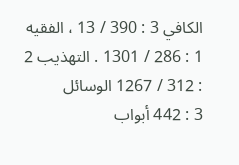الكافي 3 : 390 / 13 ، الفقيه 1 : 286 / 1301 . التهذيب 2 : 312 / 1267 الوسائل
3 : 442 أبواب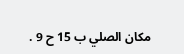مكان الصلي ب 15 ح 9 .